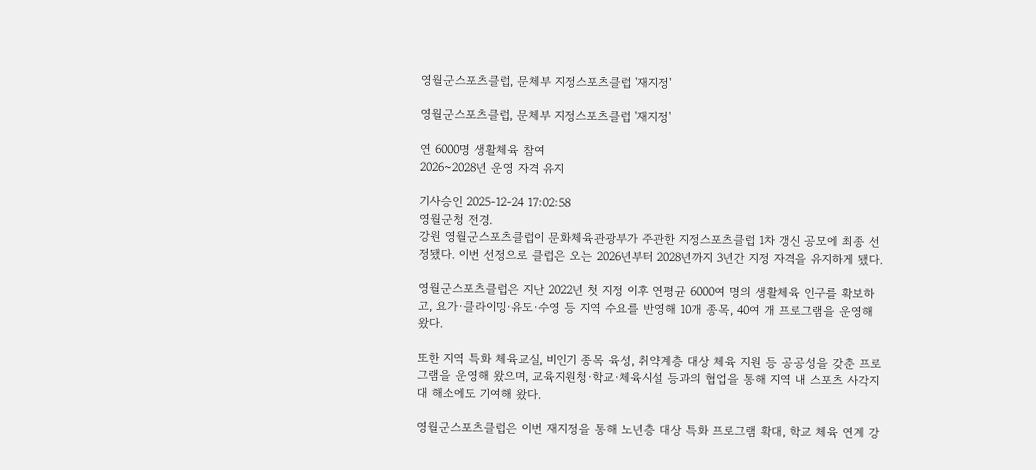영월군스포츠클럽, 문체부 지정스포츠클럽 '재지정'

영월군스포츠클럽, 문체부 지정스포츠클럽 '재지정'

연 6000명 생활체육 참여
2026~2028년 운영 자격 유지

기사승인 2025-12-24 17:02:58
영월군청 전경.
강원 영월군스포츠클럽이 문화체육관광부가 주관한 지정스포츠클럽 1차 갱신 공모에 최종 선정됐다. 이번 선정으로 클럽은 오는 2026년부터 2028년까지 3년간 지정 자격을 유지하게 됐다.

영월군스포츠클럽은 지난 2022년 첫 지정 이후 연평균 6000여 명의 생활체육 인구를 확보하고, 요가·클라이밍·유도·수영 등 지역 수요를 반영해 10개 종목, 40여 개 프로그램을 운영해 왔다.

또한 지역 특화 체육교실, 비인기 종목 육성, 취약계층 대상 체육 지원 등 공공성을 갖춘 프로그램을 운영해 왔으며, 교육지원청·학교·체육시설 등과의 협업을 통해 지역 내 스포츠 사각지대 해소에도 기여해 왔다.

영월군스포츠클럽은 이번 재지정을 통해 노년층 대상 특화 프로그램 확대, 학교 체육 연계 강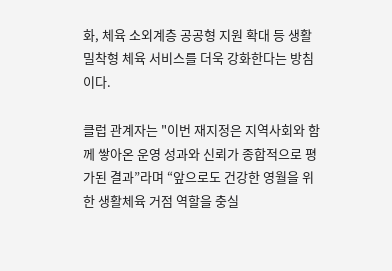화, 체육 소외계층 공공형 지원 확대 등 생활 밀착형 체육 서비스를 더욱 강화한다는 방침이다.

클럽 관계자는 "이번 재지정은 지역사회와 함께 쌓아온 운영 성과와 신뢰가 종합적으로 평가된 결과”라며 “앞으로도 건강한 영월을 위한 생활체육 거점 역할을 충실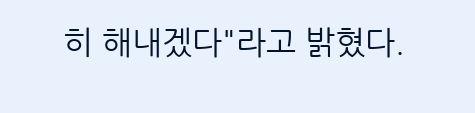히 해내겠다"라고 밝혔다.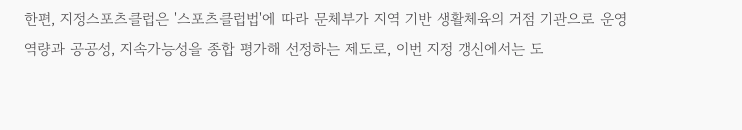한편, 지정스포츠클럽은 '스포츠클럽법'에 따라 문체부가 지역 기반 생활체육의 거점 기관으로 운영 역량과 공공성, 지속가능성을 종합 평가해 선정하는 제도로, 이번 지정 갱신에서는 도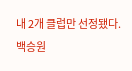내 2개 클럽만 선정됐다.
백승원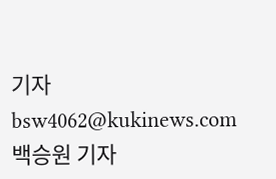기자
bsw4062@kukinews.com
백승원 기자